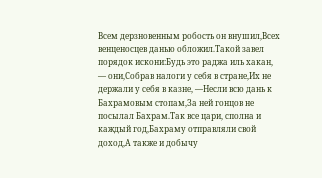Всем дерзновенным робость он внушил,Всех венценосцев данью обложил.Такой завел порядок искони:Будь это раджа иль хакан, — они,Собрав налоги у себя в стране,Их не держали у себя в казне, —Несли всю дань к Бахрамовым стопам,За ней гонцов не посылал Бахрам.Так все цари, сполна и каждый год,Бахраму отправляли свой доход,А также и добычу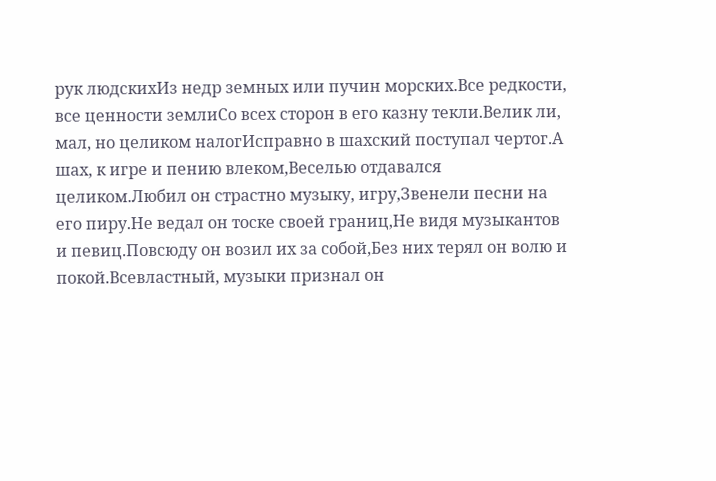рук людскихИз недр земных или пучин морских.Все редкости, все ценности землиСо всех сторон в его казну текли.Велик ли, мал, но целиком налогИсправно в шахский поступал чертог.А шах, к игре и пению влеком,Веселью отдавался целиком.Любил он страстно музыку, игру,Звенели песни на его пиру.Не ведал он тоске своей границ,Не видя музыкантов и певиц.Повсюду он возил их за собой,Без них терял он волю и покой.Всевластный, музыки признал он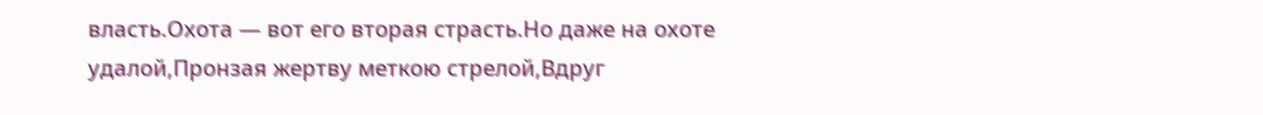власть.Охота — вот его вторая страсть.Но даже на охоте удалой,Пронзая жертву меткою стрелой,Вдруг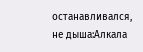останавливался, не дыша:Алкала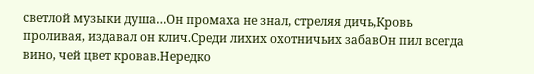светлой музыки душа…Он промаха не знал, стреляя дичь,Кровь проливая, издавал он клич.Среди лихих охотничьих забавОн пил всегда вино, чей цвет кровав.Нередко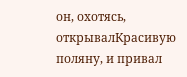он, охотясь, открывалКрасивую поляну, и привал